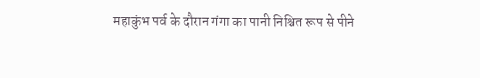महाकुंभ पर्व के दौरान गंगा का पानी निश्चित रूप से पीने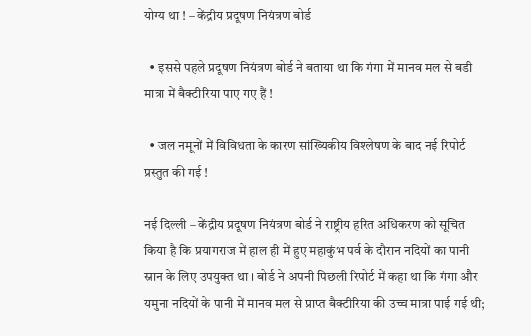योग्य था ! – केंद्रीय प्रदूषण नियंत्रण बोर्ड

  • इससे पहले प्रदूषण नियंत्रण बोर्ड ने बताया था कि गंगा में मानव मल से बडी मात्रा में बैक्टीरिया पाए गए हैं !

  • जल नमूनों में विविधता के कारण सांख्यिकीय विश्लेषण के बाद नई रिपोर्ट प्रस्तुत की गई !

नई दिल्ली – केंद्रीय प्रदूषण नियंत्रण बोर्ड ने राष्ट्रीय हरित अधिकरण को सूचित किया है कि प्रयागराज में हाल ही में हुए महाकुंभ पर्व के दौरान नदियों का पानी स्नान के लिए उपयुक्त था । बोर्ड ने अपनी पिछली रिपोर्ट में कहा था कि गंगा और यमुना नदियों के पानी में मानव मल से प्राप्त बैक्टीरिया की उच्च मात्रा पाई गई थी;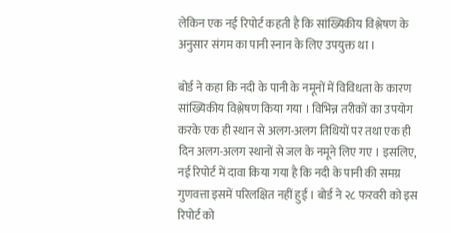लेकिन एक नई रिपोर्ट कहती है कि सांख्यिकीय विश्लेषण के अनुसार संगम का पानी स्नान के लिए उपयुक्त था ।

बोर्ड ने कहा कि नदी के पानी के नमूनों में विविधता के कारण सांख्यिकीय विश्लेषण किया गया । विभिन्न तरीकों का उपयोग करके एक ही स्थान से अलग-अलग तिथियों पर तथा एक ही दिन अलग-अलग स्थानों से जल के नमूने लिए गए । इसलिए, नई रिपोर्ट में दावा किया गया है कि नदी के पानी की समग्र गुणवत्ता इसमें परिलक्षित नहीं हुई । बोर्ड ने २८ फरवरी को इस रिपोर्ट को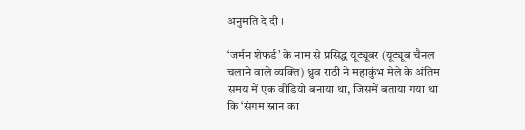अनुमति दे दी ।

‘जर्मन शेफर्ड’ के नाम से प्रसिद्ध यूट्यूबर (यूट्यूब चैनल चलाने वाले व्यक्ति) ध्रुव राठी ने महाकुंभ मेले के अंतिम समय में एक वीडियो बनाया था, जिसमें बताया गया था कि ‘संगम स्नान का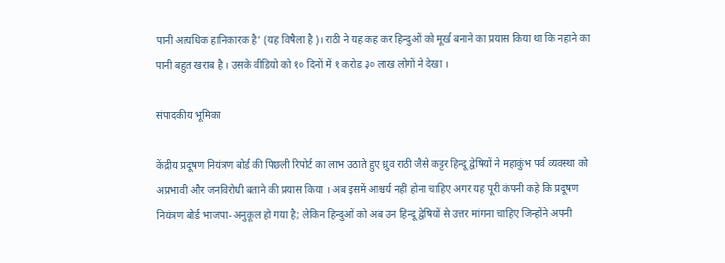पानी अत्यधिक हानिकारक है’ (यह विषैला है)। राठी ने यह कह कर हिन्दुओं को मूर्ख बनाने का प्रयास किया था कि नहाने का पानी बहुत खराब है । उसके वीडियो को १० दिनों में १ करोड ३० लाख लोगों ने देखा ।

संपादकीय भूमिका

केंद्रीय प्रदूषण नियंत्रण बोर्ड की पिछली रिपोर्ट का लाभ उठाते हुए ध्रुव राठी जैसे कट्टर हिन्दू द्वेषियों ने महाकुंभ पर्व व्यवस्था को अप्रभावी और जनविरोधी बताने की प्रयास किया । अब इसमें आश्चर्य नहीं होना चाहिए अगर यह पूरी कंपनी कहे कि प्रदूषण नियंत्रण बोर्ड भाजपा-अनुकूल हो गया है; लेकिन हिन्दुओं को अब उन हिन्दू द्वेषियों से उत्तर मांगना चाहिए जिन्होंने अपनी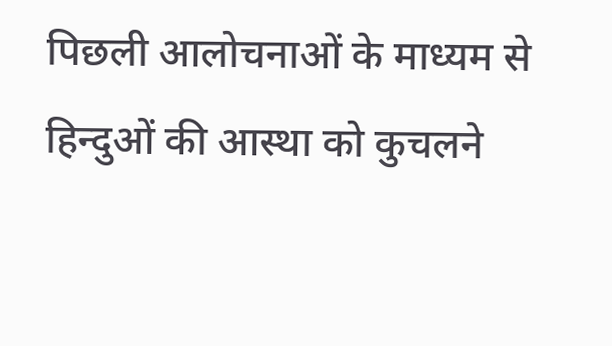पिछली आलोचनाओं के माध्यम से हिन्दुओं की आस्था को कुचलने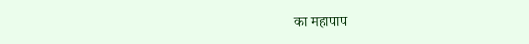का महापाप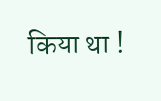किया था !